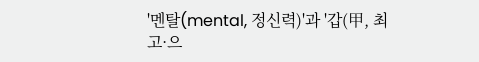'멘탈(mental, 정신력)'과 '갑(甲, 최고·으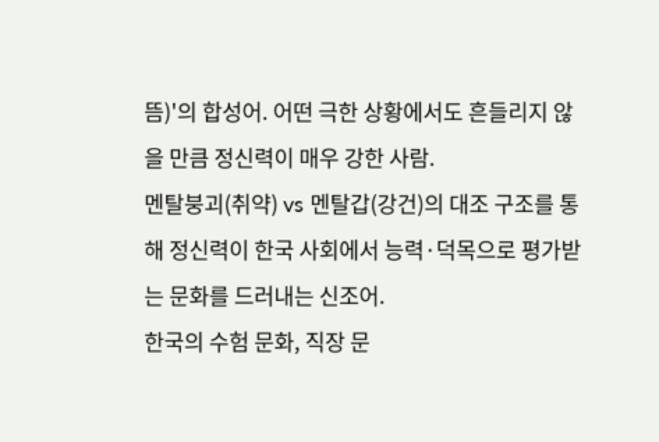뜸)'의 합성어. 어떤 극한 상황에서도 흔들리지 않을 만큼 정신력이 매우 강한 사람.
멘탈붕괴(취약) vs 멘탈갑(강건)의 대조 구조를 통해 정신력이 한국 사회에서 능력·덕목으로 평가받는 문화를 드러내는 신조어.
한국의 수험 문화, 직장 문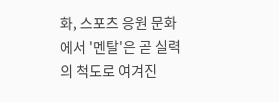화, 스포츠 응원 문화에서 '멘탈'은 곧 실력의 척도로 여겨진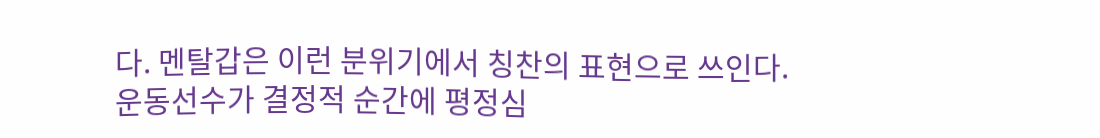다. 멘탈갑은 이런 분위기에서 칭찬의 표현으로 쓰인다.
운동선수가 결정적 순간에 평정심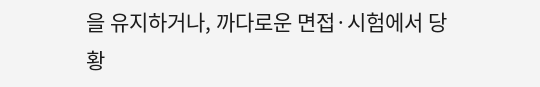을 유지하거나, 까다로운 면접·시험에서 당황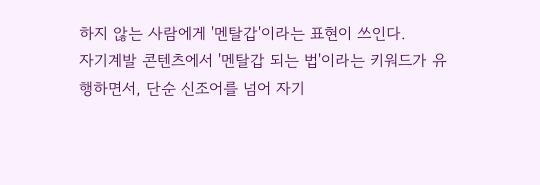하지 않는 사람에게 '멘탈갑'이라는 표현이 쓰인다.
자기계발 콘텐츠에서 '멘탈갑 되는 법'이라는 키워드가 유행하면서, 단순 신조어를 넘어 자기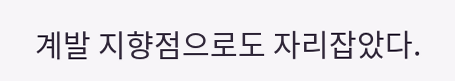계발 지향점으로도 자리잡았다.